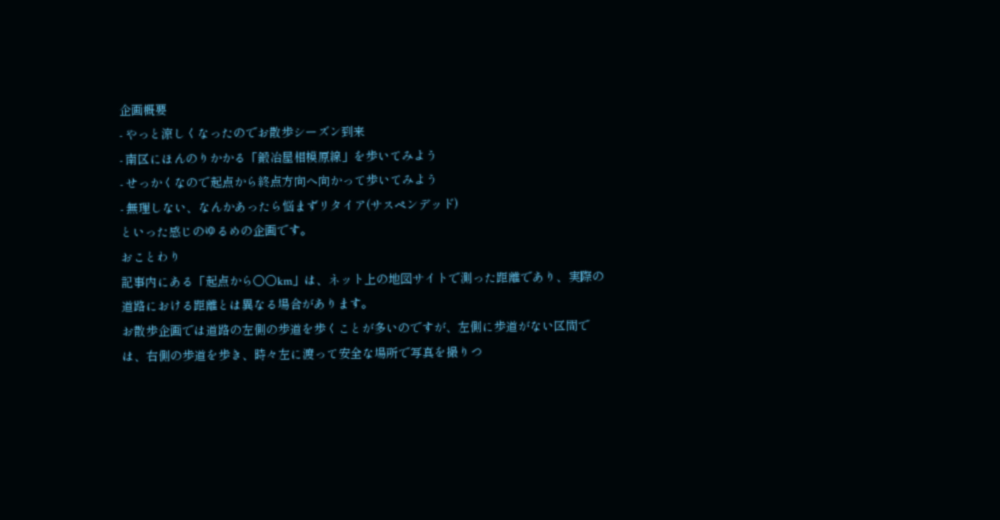企画概要
- やっと涼しくなったのでお散歩シーズン到来
- 南区にほんのりかかる「鍛冶屋相模原線」を歩いてみよう
- せっかくなので起点から終点方向へ向かって歩いてみよう
- 無理しない、なんかあったら悩まずリタイア(サスペンデッド)
といった感じのゆるめの企画です。
おことわり
記事内にある「起点から○○km」は、ネット上の地図サイトで測った距離であり、実際の道路における距離とは異なる場合があります。
お散歩企画では道路の左側の歩道を歩くことが多いのですが、左側に歩道がない区間では、右側の歩道を歩き、時々左に渡って安全な場所で写真を撮りつ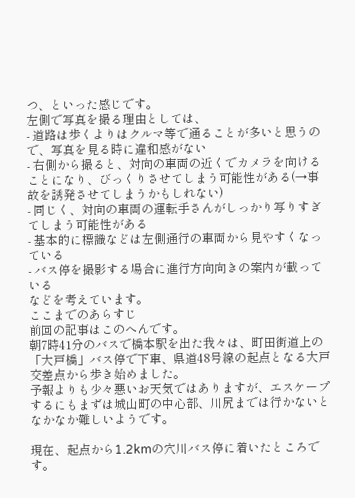つ、といった感じです。
左側で写真を撮る理由としては、
- 道路は歩くよりはクルマ等で通ることが多いと思うので、写真を見る時に違和感がない
- 右側から撮ると、対向の車両の近くでカメラを向けることになり、びっくりさせてしまう可能性がある(→事故を誘発させてしまうかもしれない)
- 同じく、対向の車両の運転手さんがしっかり写りすぎてしまう可能性がある
- 基本的に標識などは左側通行の車両から見やすくなっている
- バス停を撮影する場合に進行方向向きの案内が載っている
などを考えています。
ここまでのあらすじ
前回の記事はこのへんです。
朝7時41分のバスで橋本駅を出た我々は、町田街道上の「大戸橋」バス停で下車、県道48号線の起点となる大戸交差点から歩き始めました。
予報よりも少々悪いお天気ではありますが、エスケープするにもまずは城山町の中心部、川尻までは行かないとなかなか難しいようです。

現在、起点から1.2kmの穴川バス停に着いたところです。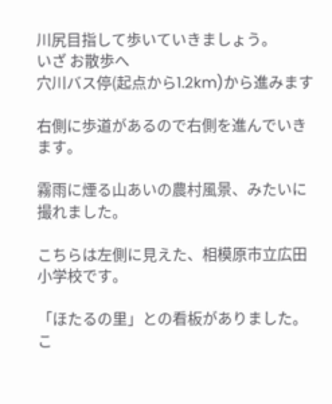川尻目指して歩いていきましょう。
いざ お散歩へ
穴川バス停(起点から1.2km)から進みます

右側に歩道があるので右側を進んでいきます。

霧雨に煙る山あいの農村風景、みたいに撮れました。

こちらは左側に見えた、相模原市立広田小学校です。

「ほたるの里」との看板がありました。
こ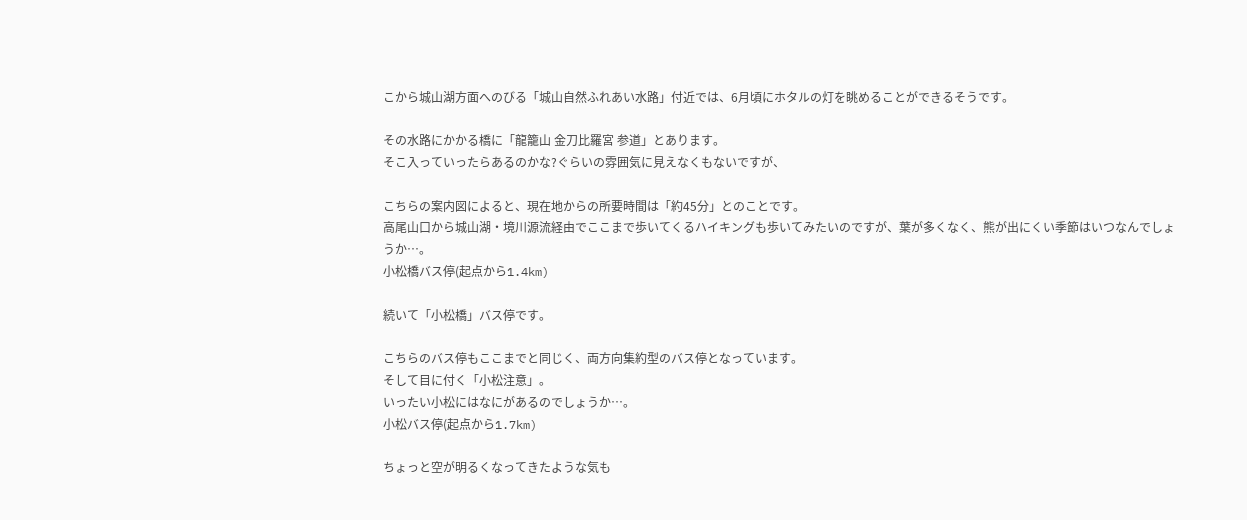こから城山湖方面へのびる「城山自然ふれあい水路」付近では、6月頃にホタルの灯を眺めることができるそうです。

その水路にかかる橋に「龍籠山 金刀比羅宮 参道」とあります。
そこ入っていったらあるのかな?ぐらいの雰囲気に見えなくもないですが、

こちらの案内図によると、現在地からの所要時間は「約45分」とのことです。
高尾山口から城山湖・境川源流経由でここまで歩いてくるハイキングも歩いてみたいのですが、葉が多くなく、熊が出にくい季節はいつなんでしょうか…。
小松橋バス停(起点から1.4km)

続いて「小松橋」バス停です。

こちらのバス停もここまでと同じく、両方向集約型のバス停となっています。
そして目に付く「小松注意」。
いったい小松にはなにがあるのでしょうか…。
小松バス停(起点から1.7km)

ちょっと空が明るくなってきたような気も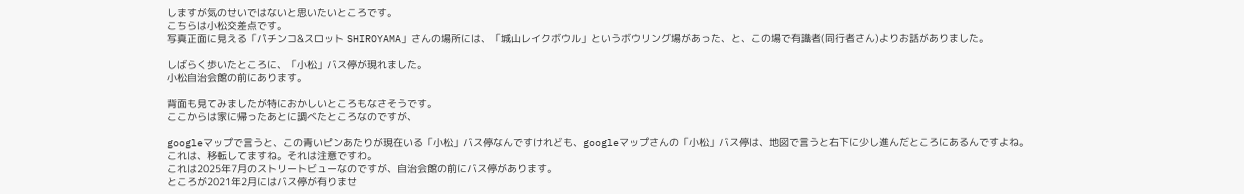しますが気のせいではないと思いたいところです。
こちらは小松交差点です。
写真正面に見える「パチンコ&スロット SHIROYAMA」さんの場所には、「城山レイクボウル」というボウリング場があった、と、この場で有識者(同行者さん)よりお話がありました。

しばらく歩いたところに、「小松」バス停が現れました。
小松自治会館の前にあります。

背面も見てみましたが特におかしいところもなさそうです。
ここからは家に帰ったあとに調べたところなのですが、

googleマップで言うと、この青いピンあたりが現在いる「小松」バス停なんですけれども、googleマップさんの「小松」バス停は、地図で言うと右下に少し進んだところにあるんですよね。
これは、移転してますね。それは注意ですわ。
これは2025年7月のストリートビューなのですが、自治会館の前にバス停があります。
ところが2021年2月にはバス停が有りませ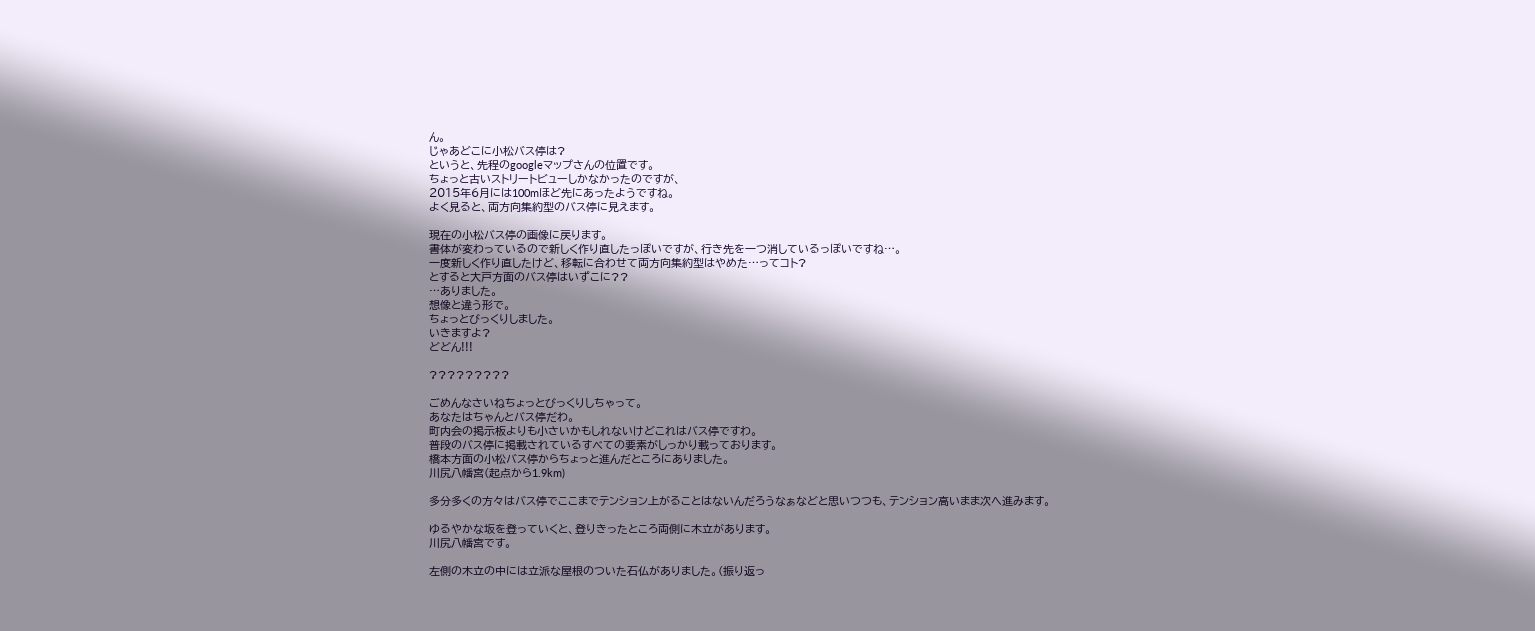ん。
じゃあどこに小松バス停は?
というと、先程のgoogleマップさんの位置です。
ちょっと古いストリートビューしかなかったのですが、
2015年6月には100mほど先にあったようですね。
よく見ると、両方向集約型のバス停に見えます。

現在の小松バス停の画像に戻ります。
書体が変わっているので新しく作り直したっぽいですが、行き先を一つ消しているっぽいですね…。
一度新しく作り直したけど、移転に合わせて両方向集約型はやめた…ってコト?
とすると大戸方面のバス停はいずこに??
…ありました。
想像と違う形で。
ちょっとびっくりしました。
いきますよ?
どどん!!!

?????????

ごめんなさいねちょっとびっくりしちゃって。
あなたはちゃんとバス停だわ。
町内会の掲示板よりも小さいかもしれないけどこれはバス停ですわ。
普段のバス停に掲載されているすべての要素がしっかり載っております。
橋本方面の小松バス停からちょっと進んだところにありました。
川尻八幡宮(起点から1.9km)

多分多くの方々はバス停でここまでテンション上がることはないんだろうなぁなどと思いつつも、テンション高いまま次へ進みます。

ゆるやかな坂を登っていくと、登りきったところ両側に木立があります。
川尻八幡宮です。

左側の木立の中には立派な屋根のついた石仏がありました。(振り返っ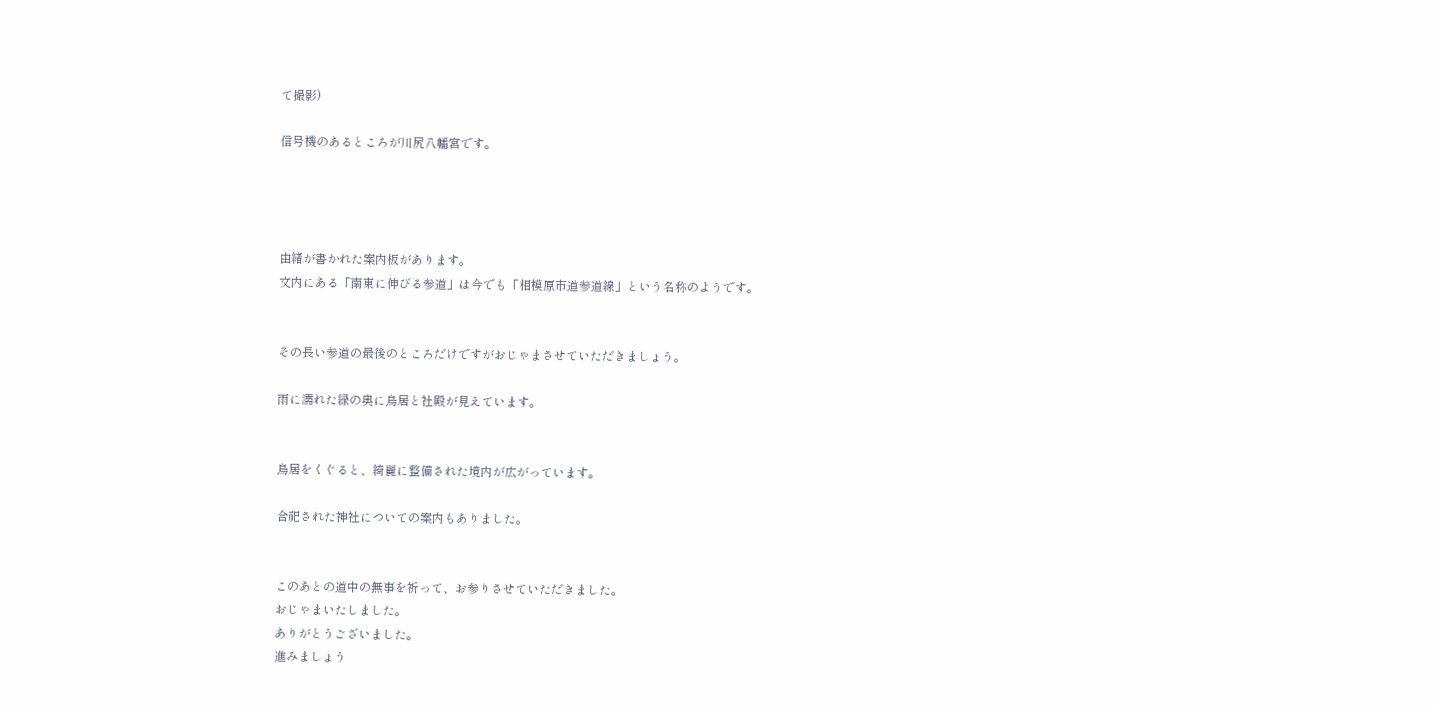て撮影)

信号機のあるところが川尻八幡宮です。




由緒が書かれた案内板があります。
文内にある「南東に伸びる参道」は今でも「相模原市道参道線」という名称のようです。


その長い参道の最後のところだけですがおじゃまさせていただきましょう。

雨に濡れた緑の奥に鳥居と社殿が見えています。


鳥居をくぐると、綺麗に整備された境内が広がっています。

合祀された神社についての案内もありました。


このあとの道中の無事を祈って、お参りさせていただきました。
おじゃまいたしました。
ありがとうございました。
進みましょう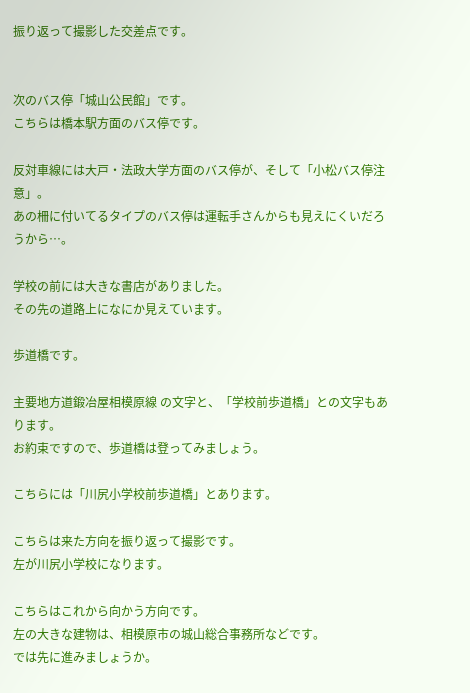振り返って撮影した交差点です。


次のバス停「城山公民館」です。
こちらは橋本駅方面のバス停です。

反対車線には大戸・法政大学方面のバス停が、そして「小松バス停注意」。
あの柵に付いてるタイプのバス停は運転手さんからも見えにくいだろうから…。

学校の前には大きな書店がありました。
その先の道路上になにか見えています。

歩道橋です。

主要地方道鍛冶屋相模原線 の文字と、「学校前歩道橋」との文字もあります。
お約束ですので、歩道橋は登ってみましょう。

こちらには「川尻小学校前歩道橋」とあります。

こちらは来た方向を振り返って撮影です。
左が川尻小学校になります。

こちらはこれから向かう方向です。
左の大きな建物は、相模原市の城山総合事務所などです。
では先に進みましょうか。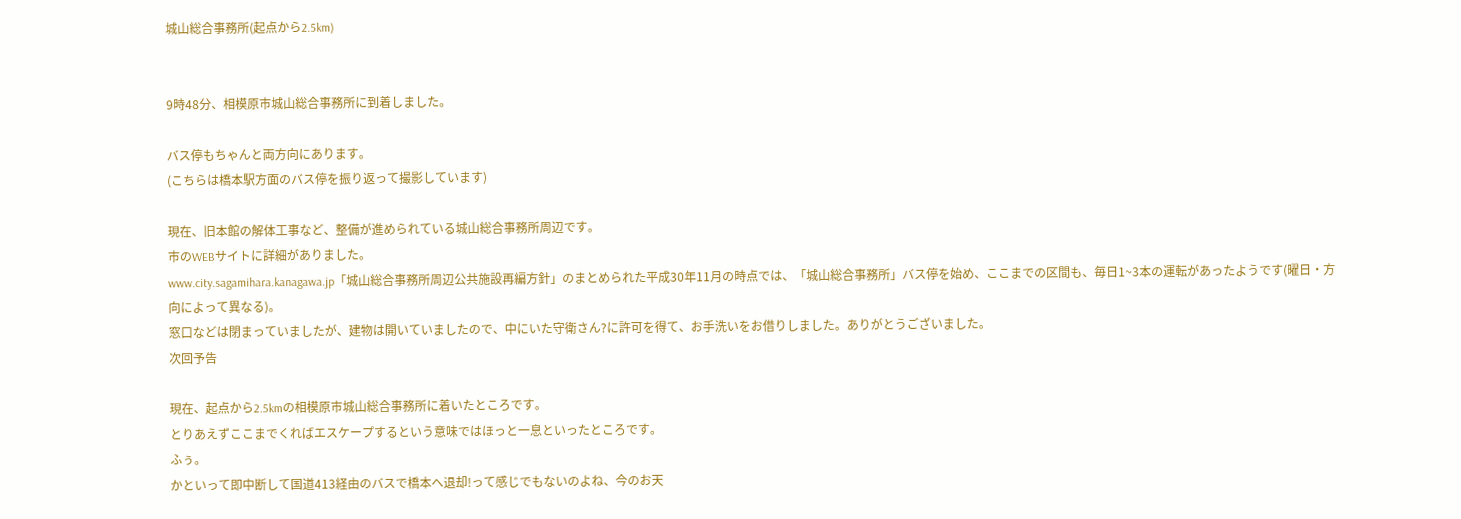城山総合事務所(起点から2.5km)


9時48分、相模原市城山総合事務所に到着しました。

バス停もちゃんと両方向にあります。
(こちらは橋本駅方面のバス停を振り返って撮影しています)

現在、旧本館の解体工事など、整備が進められている城山総合事務所周辺です。
市のWEBサイトに詳細がありました。
www.city.sagamihara.kanagawa.jp「城山総合事務所周辺公共施設再編方針」のまとめられた平成30年11月の時点では、「城山総合事務所」バス停を始め、ここまでの区間も、毎日1~3本の運転があったようです(曜日・方向によって異なる)。
窓口などは閉まっていましたが、建物は開いていましたので、中にいた守衛さん?に許可を得て、お手洗いをお借りしました。ありがとうございました。
次回予告

現在、起点から2.5kmの相模原市城山総合事務所に着いたところです。
とりあえずここまでくればエスケープするという意味ではほっと一息といったところです。
ふぅ。
かといって即中断して国道413経由のバスで橋本へ退却!って感じでもないのよね、今のお天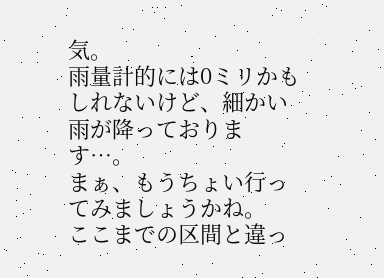気。
雨量計的には0ミリかもしれないけど、細かい雨が降っております…。
まぁ、もうちょい行ってみましょうかね。
ここまでの区間と違っ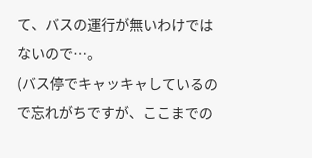て、バスの運行が無いわけではないので…。
(バス停でキャッキャしているので忘れがちですが、ここまでの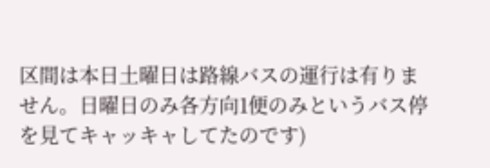区間は本日土曜日は路線バスの運行は有りません。日曜日のみ各方向1便のみというバス停を見てキャッキャしてたのです)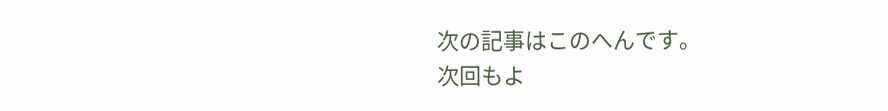次の記事はこのへんです。
次回もよ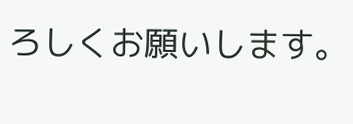ろしくお願いします。